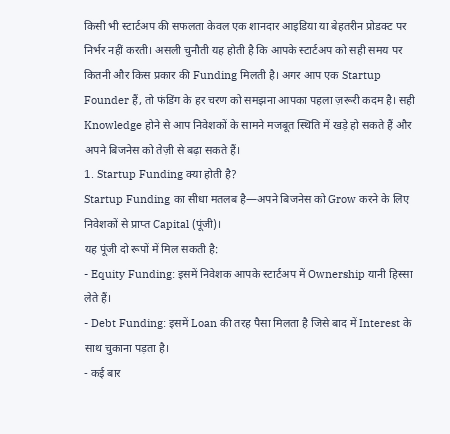किसी भी स्टार्टअप की सफलता केवल एक शानदार आइडिया या बेहतरीन प्रोडक्ट पर निर्भर नहीं करती। असली चुनौती यह होती है कि आपके स्टार्टअप को सही समय पर कितनी और किस प्रकार की Funding मिलती है। अगर आप एक Startup Founder हैं, तो फंडिंग के हर चरण को समझना आपका पहला ज़रूरी कदम है। सही Knowledge होने से आप निवेशकों के सामने मजबूत स्थिति में खड़े हो सकते हैं और अपने बिजनेस को तेज़ी से बढ़ा सकते हैं।
1. Startup Funding क्या होती है?
Startup Funding का सीधा मतलब है—अपने बिजनेस को Grow करने के लिए निवेशकों से प्राप्त Capital (पूंजी)।
यह पूंजी दो रूपों में मिल सकती है:
- Equity Funding: इसमें निवेशक आपके स्टार्टअप में Ownership यानी हिस्सा लेते हैं।
- Debt Funding: इसमें Loan की तरह पैसा मिलता है जिसे बाद में Interest के साथ चुकाना पड़ता है।
- कई बार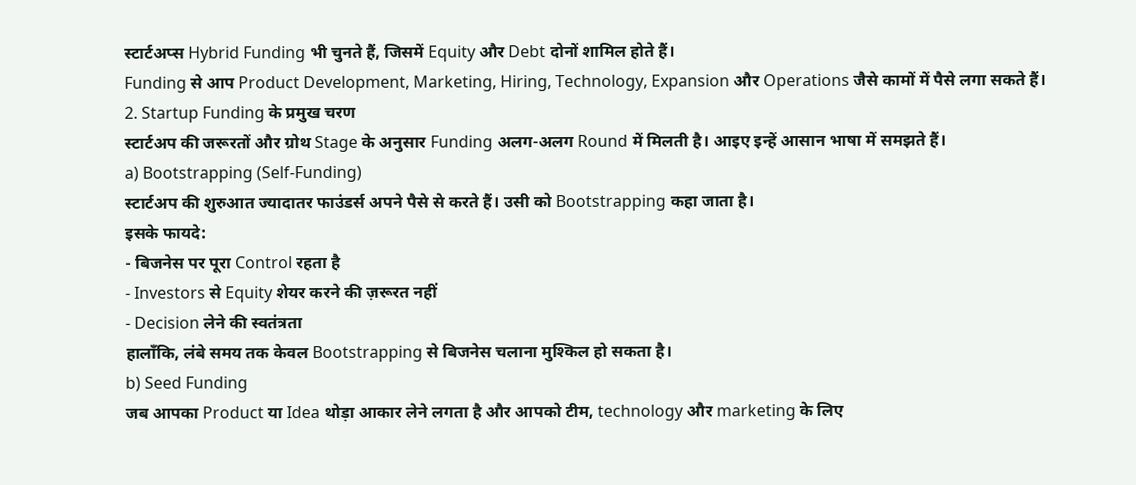स्टार्टअप्स Hybrid Funding भी चुनते हैं, जिसमें Equity और Debt दोनों शामिल होते हैं।
Funding से आप Product Development, Marketing, Hiring, Technology, Expansion और Operations जैसे कामों में पैसे लगा सकते हैं।
2. Startup Funding के प्रमुख चरण
स्टार्टअप की जरूरतों और ग्रोथ Stage के अनुसार Funding अलग-अलग Round में मिलती है। आइए इन्हें आसान भाषा में समझते हैं।
a) Bootstrapping (Self-Funding)
स्टार्टअप की शुरुआत ज्यादातर फाउंडर्स अपने पैसे से करते हैं। उसी को Bootstrapping कहा जाता है।
इसके फायदे:
- बिजनेस पर पूरा Control रहता है
- Investors से Equity शेयर करने की ज़रूरत नहीं
- Decision लेने की स्वतंत्रता
हालाँकि, लंबे समय तक केवल Bootstrapping से बिजनेस चलाना मुश्किल हो सकता है।
b) Seed Funding
जब आपका Product या Idea थोड़ा आकार लेने लगता है और आपको टीम, technology और marketing के लिए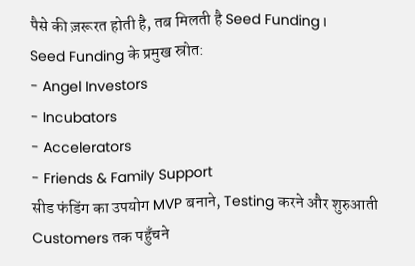पैसे की ज़रूरत होती है, तब मिलती है Seed Funding।
Seed Funding के प्रमुख स्रोत:
- Angel Investors
- Incubators
- Accelerators
- Friends & Family Support
सीड फंडिंग का उपयोग MVP बनाने, Testing करने और शुरुआती Customers तक पहुँचने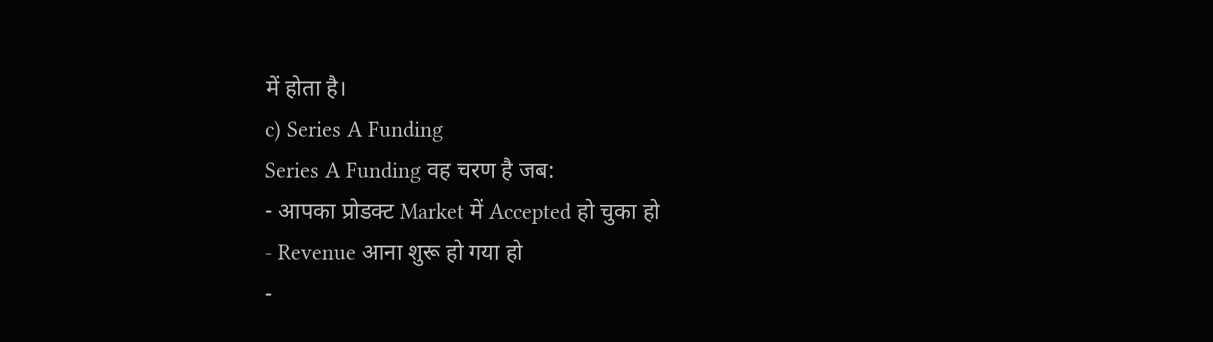में होता है।
c) Series A Funding
Series A Funding वह चरण है जब:
- आपका प्रोडक्ट Market में Accepted हो चुका हो
- Revenue आना शुरू हो गया हो
-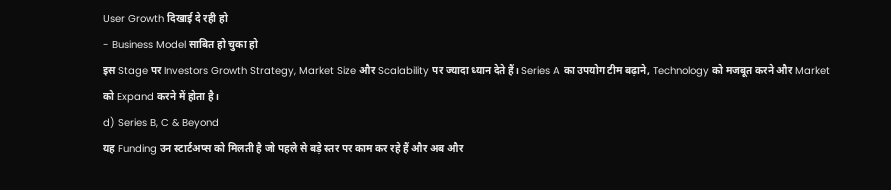User Growth दिखाई दे रही हो
- Business Model साबित हो चुका हो
इस Stage पर Investors Growth Strategy, Market Size और Scalability पर ज्यादा ध्यान देते हैं। Series A का उपयोग टीम बढ़ाने, Technology को मजबूत करने और Market को Expand करने में होता है।
d) Series B, C & Beyond
यह Funding उन स्टार्टअप्स को मिलती है जो पहले से बड़े स्तर पर काम कर रहे हैं और अब और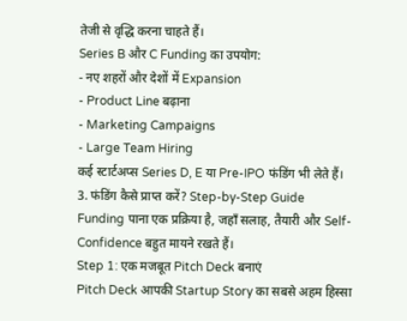तेजी से वृद्धि करना चाहते हैं।
Series B और C Funding का उपयोग:
- नए शहरों और देशों में Expansion
- Product Line बढ़ाना
- Marketing Campaigns
- Large Team Hiring
कई स्टार्टअप्स Series D, E या Pre-IPO फंडिंग भी लेते हैं।
3. फंडिंग कैसे प्राप्त करें? Step-by-Step Guide
Funding पाना एक प्रक्रिया है, जहाँ सलाह, तैयारी और Self-Confidence बहुत मायने रखते हैं।
Step 1: एक मजबूत Pitch Deck बनाएं
Pitch Deck आपकी Startup Story का सबसे अहम हिस्सा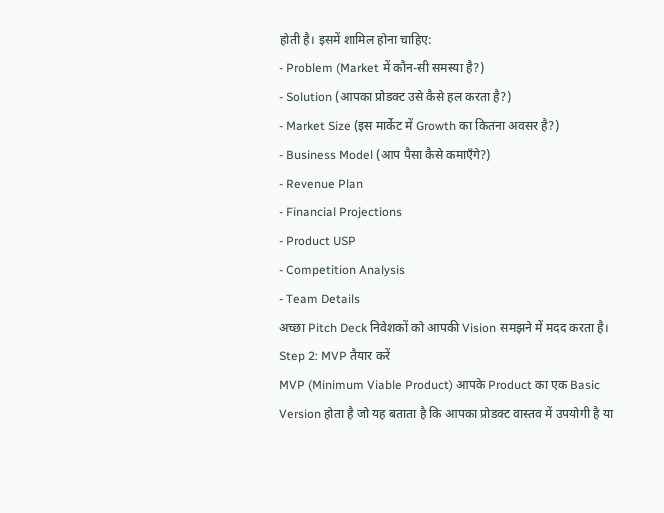होती है। इसमें शामिल होना चाहिए:
- Problem (Market में कौन-सी समस्या है?)
- Solution (आपका प्रोडक्ट उसे कैसे हल करता है?)
- Market Size (इस मार्केट में Growth का कितना अवसर है?)
- Business Model (आप पैसा कैसे कमाएँगे?)
- Revenue Plan
- Financial Projections
- Product USP
- Competition Analysis
- Team Details
अच्छा Pitch Deck निवेशकों को आपकी Vision समझने में मदद करता है।
Step 2: MVP तैयार करें
MVP (Minimum Viable Product) आपके Product का एक Basic Version होता है जो यह बताता है कि आपका प्रोडक्ट वास्तव में उपयोगी है या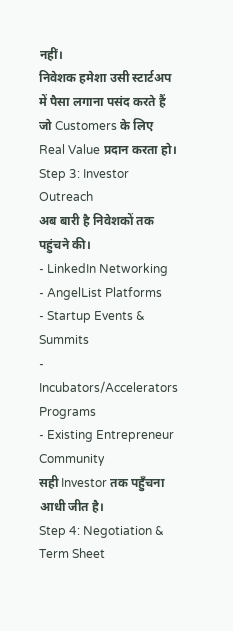नहीं।
निवेशक हमेशा उसी स्टार्टअप में पैसा लगाना पसंद करते हैं जो Customers के लिए Real Value प्रदान करता हो।
Step 3: Investor Outreach
अब बारी है निवेशकों तक पहुंचने की।
- LinkedIn Networking
- AngelList Platforms
- Startup Events & Summits
- Incubators/Accelerators Programs
- Existing Entrepreneur Community
सही Investor तक पहुँचना आधी जीत है।
Step 4: Negotiation & Term Sheet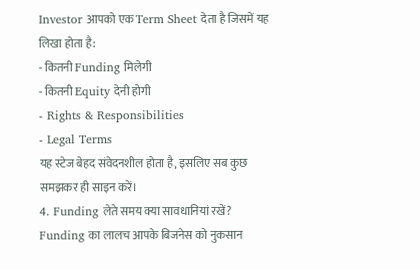Investor आपको एक Term Sheet देता है जिसमें यह लिखा होता है:
- कितनी Funding मिलेगी
- कितनी Equity देनी होगी
- Rights & Responsibilities
- Legal Terms
यह स्टेज बेहद संवेदनशील होता है, इसलिए सब कुछ समझकर ही साइन करें।
4. Funding लेते समय क्या सावधानियां रखें?
Funding का लालच आपके बिजनेस को नुकसान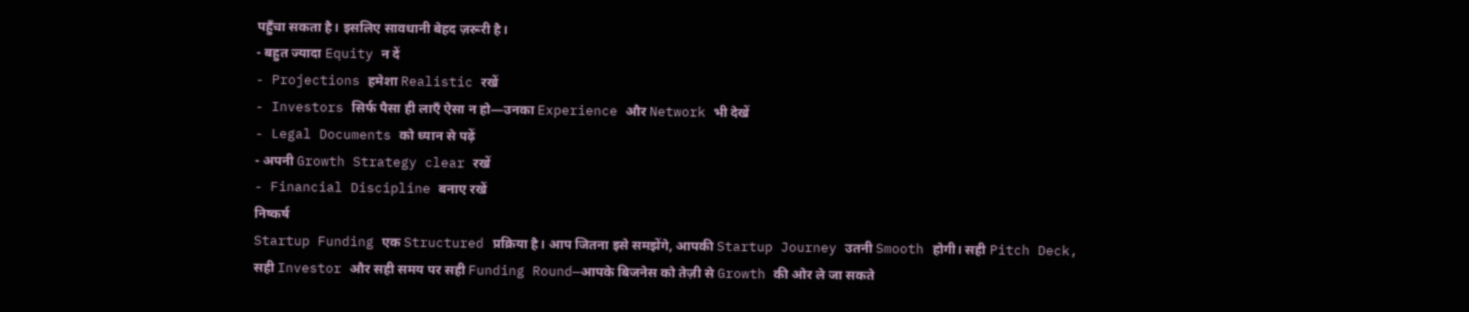पहुँचा सकता है। इसलिए सावधानी बेहद ज़रूरी है।
- बहुत ज्यादा Equity न दें
- Projections हमेशा Realistic रखें
- Investors सिर्फ पैसा ही लाएँ ऐसा न हो—उनका Experience और Network भी देखें
- Legal Documents को ध्यान से पढ़ें
- अपनी Growth Strategy clear रखें
- Financial Discipline बनाए रखें
निष्कर्ष
Startup Funding एक Structured प्रक्रिया है। आप जितना इसे समझेंगे, आपकी Startup Journey उतनी Smooth होगी। सही Pitch Deck, सही Investor और सही समय पर सही Funding Round—आपके बिजनेस को तेज़ी से Growth की ओर ले जा सकते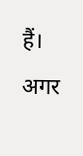हैं।
अगर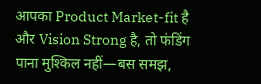आपका Product Market-fit है और Vision Strong है, तो फंडिंग पाना मुश्किल नहीं—बस समझ,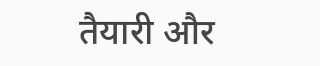तैयारी और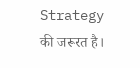Strategy की जरूरत है।